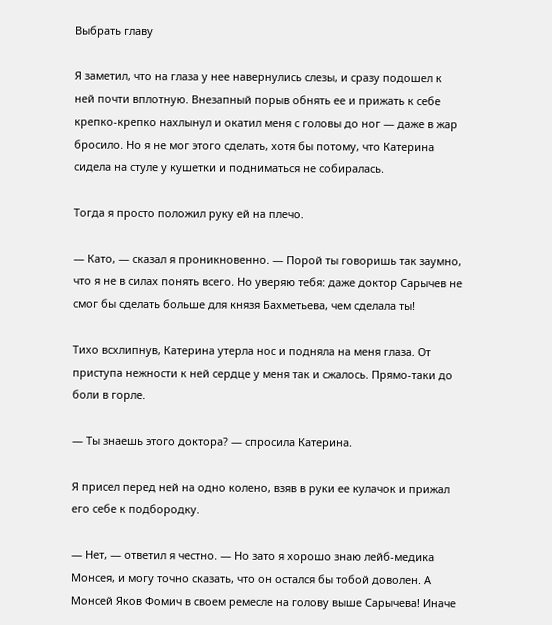Выбрать главу

Я заметил, что на глаза у нее навернулись слезы, и сразу подошел к ней почти вплотную. Внезапный порыв обнять ее и прижать к себе крепко-крепко нахлынул и окатил меня с головы до ног — даже в жар бросило. Но я не мог этого сделать, хотя бы потому, что Катерина сидела на стуле у кушетки и подниматься не собиралась.

Тогда я просто положил руку ей на плечо.

— Като, — сказал я проникновенно. — Порой ты говоришь так заумно, что я не в силах понять всего. Но уверяю тебя: даже доктор Сарычев не смог бы сделать больше для князя Бахметьева, чем сделала ты!

Тихо всхлипнув, Катерина утерла нос и подняла на меня глаза. От приступа нежности к ней сердце у меня так и сжалось. Прямо-таки до боли в горле.

— Ты знаешь этого доктора? — спросила Катерина.

Я присел перед ней на одно колено, взяв в руки ее кулачок и прижал его себе к подбородку.

— Нет, — ответил я честно. — Но зато я хорошо знаю лейб-медика Монсея, и могу точно сказать, что он остался бы тобой доволен. А Монсей Яков Фомич в своем ремесле на голову выше Сарычева! Иначе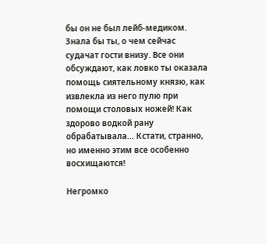бы он не был лейб-медиком. Знала бы ты, о чем сейчас судачат гости внизу. Все они обсуждают, как ловко ты оказала помощь сиятельному князю, как извлекла из него пулю при помощи столовых ножей! Как здорово водкой рану обрабатывала… Кстати, странно, но именно этим все особенно восхищаются!

Негромко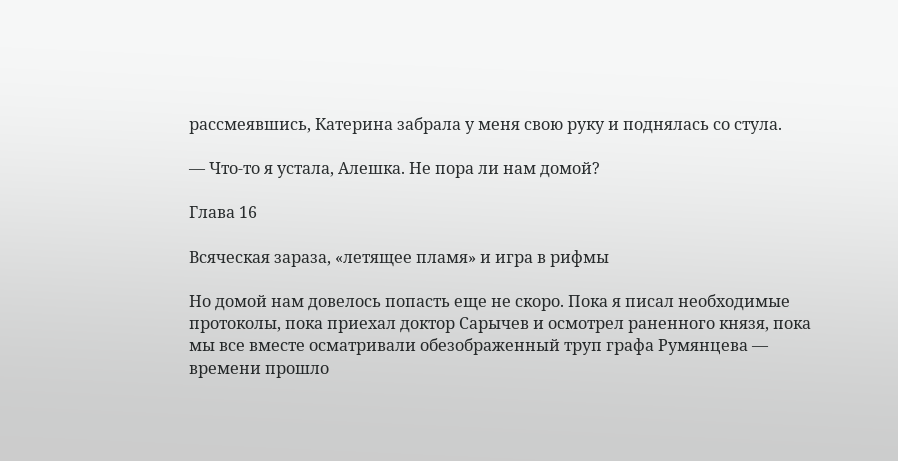рассмеявшись, Катерина забрала у меня свою руку и поднялась со стула.

— Что-то я устала, Алешка. Не пора ли нам домой?

Глава 16

Всяческая зараза, «летящее пламя» и игра в рифмы

Но домой нам довелось попасть еще не скоро. Пока я писал необходимые протоколы, пока приехал доктор Сарычев и осмотрел раненного князя, пока мы все вместе осматривали обезображенный труп графа Румянцева — времени прошло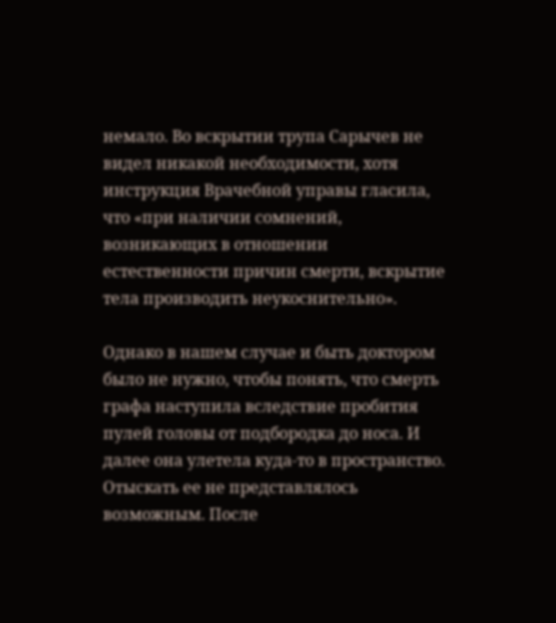немало. Во вскрытии трупа Сарычев не видел никакой необходимости, хотя инструкция Врачебной управы гласила, что «при наличии сомнений, возникающих в отношении естественности причин смерти, вскрытие тела производить неукоснительно».

Однако в нашем случае и быть доктором было не нужно, чтобы понять, что смерть графа наступила вследствие пробития пулей головы от подбородка до носа. И далее она улетела куда-то в пространство. Отыскать ее не представлялось возможным. После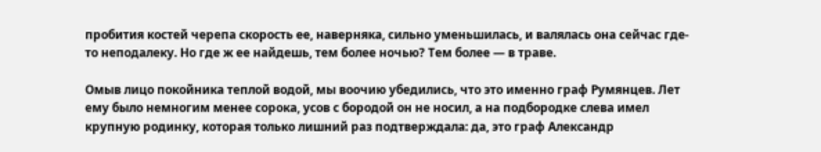пробития костей черепа скорость ее, наверняка, сильно уменьшилась, и валялась она сейчас где-то неподалеку. Но где ж ее найдешь, тем более ночью? Тем более — в траве.

Омыв лицо покойника теплой водой, мы воочию убедились, что это именно граф Румянцев. Лет ему было немногим менее сорока, усов с бородой он не носил, а на подбородке слева имел крупную родинку, которая только лишний раз подтверждала: да, это граф Александр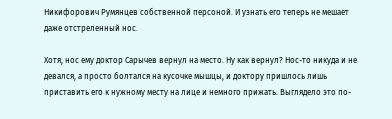Никифорович Румянцев собственной персоной. И узнать его теперь не мешает даже отстреленный нос.

Хотя, нос ему доктор Сарычев вернул на место. Ну как вернул? Нос-то никуда и не девался, а просто болтался на кусочке мышцы, и доктору пришлось лишь приставить его к нужному месту на лице и немного прижать. Выглядело это по-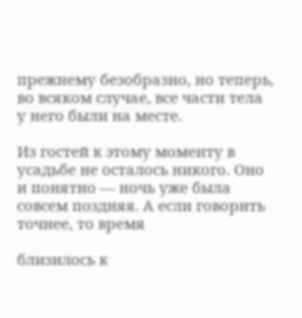прежнему безобразно, но теперь, во всяком случае, все части тела у него были на месте.

Из гостей к этому моменту в усадьбе не осталось никого. Оно и понятно — ночь уже была совсем поздняя. А если говорить точнее, то время

близилось к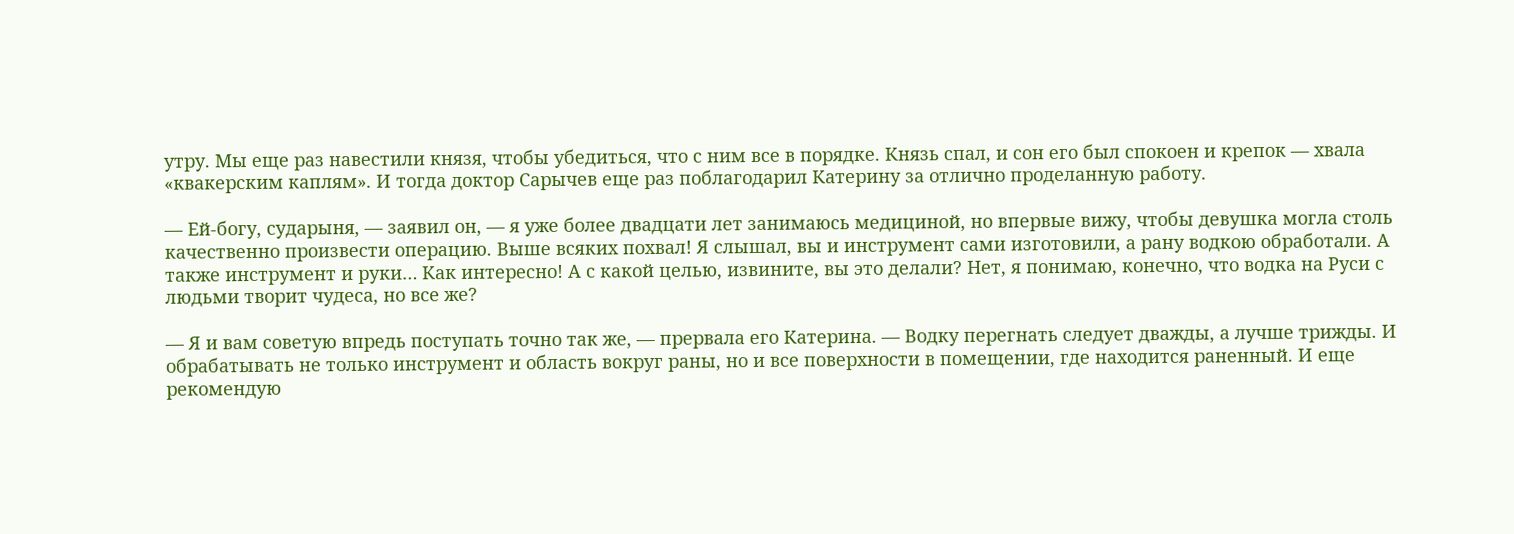утру. Мы еще раз навестили князя, чтобы убедиться, что с ним все в порядке. Князь спал, и сон его был спокоен и крепок — хвала «квакерским каплям». И тогда доктор Сарычев еще раз поблагодарил Катерину за отлично проделанную работу.

— Ей-богу, сударыня, — заявил он, — я уже более двадцати лет занимаюсь медициной, но впервые вижу, чтобы девушка могла столь качественно произвести операцию. Выше всяких похвал! Я слышал, вы и инструмент сами изготовили, а рану водкою обработали. А также инструмент и руки… Как интересно! А с какой целью, извините, вы это делали? Нет, я понимаю, конечно, что водка на Руси с людьми творит чудеса, но все же?

— Я и вам советую впредь поступать точно так же, — прервала его Катерина. — Водку перегнать следует дважды, а лучше трижды. И обрабатывать не только инструмент и область вокруг раны, но и все поверхности в помещении, где находится раненный. И еще рекомендую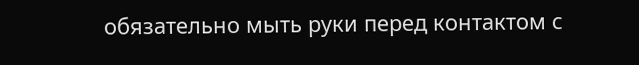обязательно мыть руки перед контактом с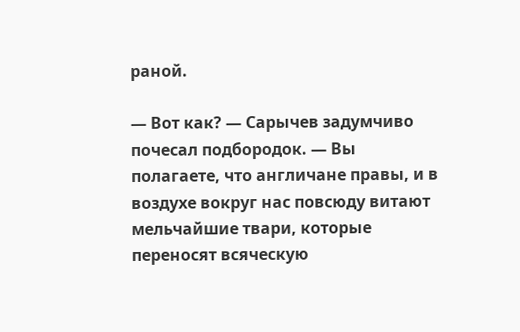раной.

— Вот как? — Сарычев задумчиво почесал подбородок. — Вы полагаете, что англичане правы, и в воздухе вокруг нас повсюду витают мельчайшие твари, которые переносят всяческую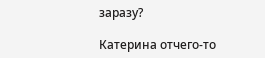заразу?

Катерина отчего-то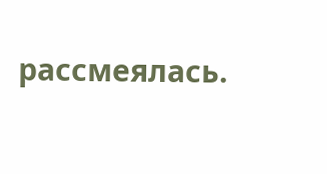рассмеялась.